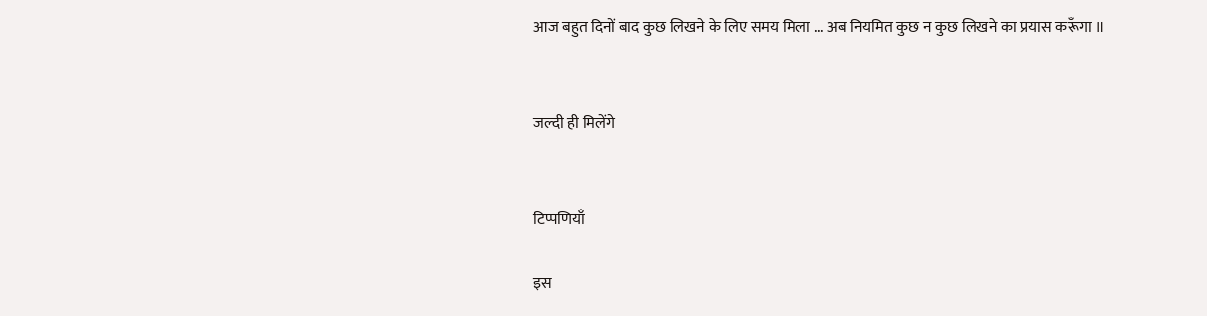आज बहुत दिनों बाद कुछ लिखने के लिए समय मिला ... अब नियमित कुछ न कुछ लिखने का प्रयास करूँगा ॥


जल्दी ही मिलेंगे


टिप्पणियाँ

इस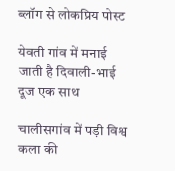ब्लॉग से लोकप्रिय पोस्ट

येवती गांव में मनाई जाती है दिवाली-भाई दूज एक साथ

चालीसगांव में पड़ी विश्व कला की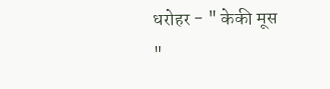धरोहर - " केकी मूस "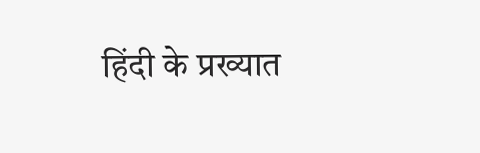हिंदी के प्रख्यात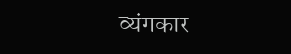व्यंगकार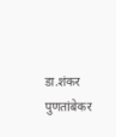डा.शंकर पुणतांबेकर